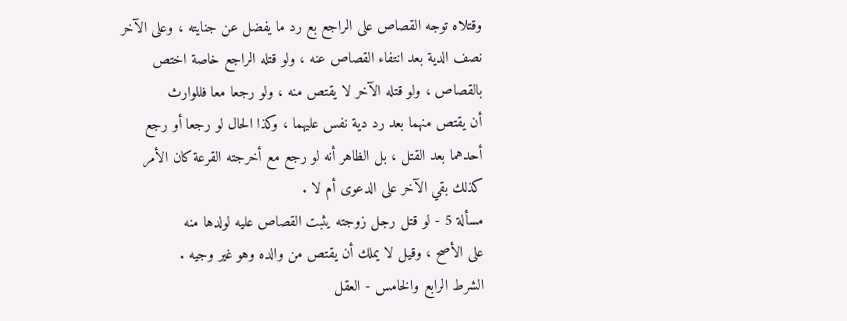وقتلاه توجه القصاص على الراجع بع رد ما يفضل عن جنايته ، وعلى الآخر
نصف الدية بعد انتفاء القصاص عنه ، ولو قتله الراجع خاصة اختص
بالقصاص ، ولو قتله الآخر لا يقتص منه ، ولو رجعا معا فللوارث
أن يقتص منهما بعد رد دية نفس عليهما ، وكذا الحال لو رجعا أو رجع
أحدهما بعد القتل ، بل الظاهر أنه لو رجع مع أخرجته القرعة كان الأمر
كذلك بقي الآخر على الدعوى أم لا .
مسألة 5 - لو قتل رجل زوجته يثبت القصاص عليه لولدها منه
على الأصح ، وقيل لا يملك أن يقتص من والده وهو غير وجيه .
الشرط الرابع والخامس - العقل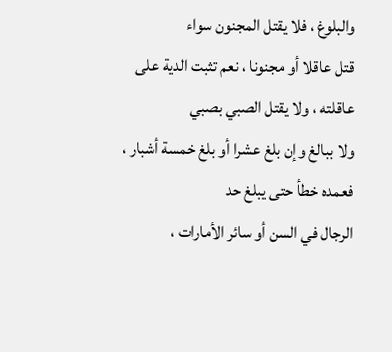والبلوغ ، فلا يقتل المجنون سواء
قتل عاقلا أو مجنونا ، نعم تثبت الدية على عاقلته ، ولا يقتل الصبي بصبي
ولا ببالغ وإن بلغ عشرا أو بلغ خمسة أشبار ، فعمده خطأ حتى يبلغ حد
الرجال في السن أو سائر الأمارات ،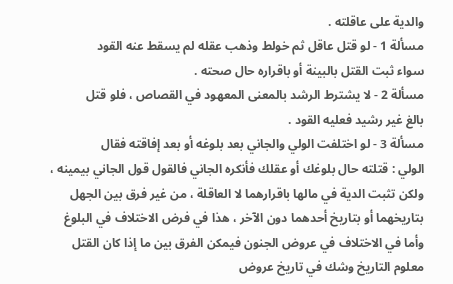والدية على عاقلته .
مسألة 1 - لو قتل عاقل ثم خولط وذهب عقله لم يسقط عنه القود
سواء ثبت القتل بالبينة أو باقراره حال صحته .
مسألة 2 - لا يشترط الرشد بالمعنى المعهود في القصاص ، فلو قتل
بالغ غير رشيد فعليه القود .
مسألة 3 - لو اختلفت الولي والجاني بعد بلوغه أو بعد إفاقته فقال
الولي : قتلته حال بلوغك أو عقلك فأنكره الجاني فالقول قول الجاني بيمينه ،
ولكن تثبت الدية في مالها باقرارهما لا العاقلة ، من غير فرق بين الجهل
بتاريخهما أو بتاريخ أحدهما دون الآخر ، هذا في فرض الاختلاف في البلوغ
وأما في الاختلاف في عروض الجنون فيمكن الفرق بين ما إذا كان القتل
معلوم التاريخ وشك في تاريخ عروض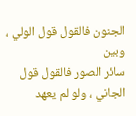الجنون فالقول قول الولي ، وبين
سائر الصور فالقول قول الجاني ، ولو لم يعهد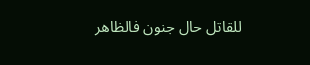للقاتل حال جنون فالظاهر